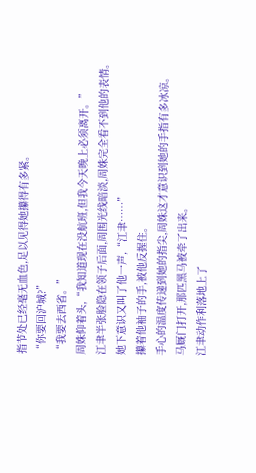指节处已经毫无血色,足以见得她攥得有多紧。
“你要回沪城?”
“我要去西省。”
周姝仰着头,“我知道现在没航班,但我今天晚上必须离开。”
江聿半张脸隐在领子后面,周围光线暗淡,周姝完全看不到他的表情。
她下意识又叫了他一声,“江聿……”
攥着他袖子的手,被他反握住。
手心的温度传递到她的指尖,周姝这才意识到她的手指有多冰凉。
马厩门打开,那匹黑马被牵了出来。
江聿动作利落地上了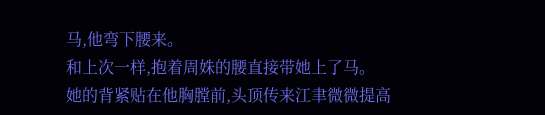马,他弯下腰来。
和上次一样,抱着周姝的腰直接带她上了马。
她的背紧贴在他胸膛前,头顶传来江聿微微提高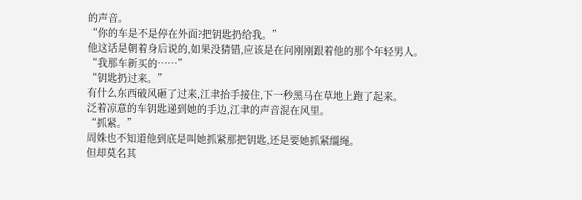的声音。
“你的车是不是停在外面?把钥匙扔给我。”
他这话是朝着身后说的,如果没猜错,应该是在问刚刚跟着他的那个年轻男人。
“我那车新买的……”
“钥匙扔过来。”
有什么东西破风砸了过来,江聿抬手接住,下一秒黑马在草地上跑了起来。
泛着凉意的车钥匙递到她的手边,江聿的声音混在风里。
“抓紧。”
周姝也不知道他到底是叫她抓紧那把钥匙,还是要她抓紧缰绳。
但却莫名其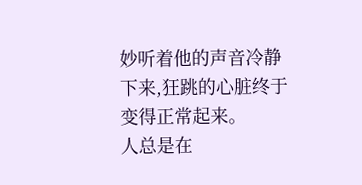妙听着他的声音冷静下来,狂跳的心脏终于变得正常起来。
人总是在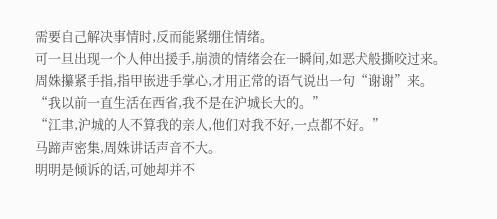需要自己解决事情时,反而能紧绷住情绪。
可一旦出现一个人伸出援手,崩溃的情绪会在一瞬间,如恶犬般撕咬过来。
周姝攥紧手指,指甲嵌进手掌心,才用正常的语气说出一句“谢谢”来。
“我以前一直生活在西省,我不是在沪城长大的。”
“江聿,沪城的人不算我的亲人,他们对我不好,一点都不好。”
马蹄声密集,周姝讲话声音不大。
明明是倾诉的话,可她却并不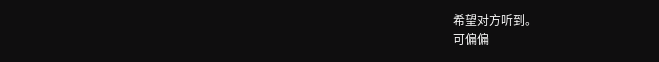希望对方听到。
可偏偏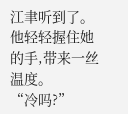江聿听到了。
他轻轻握住她的手,带来一丝温度。
“冷吗?”